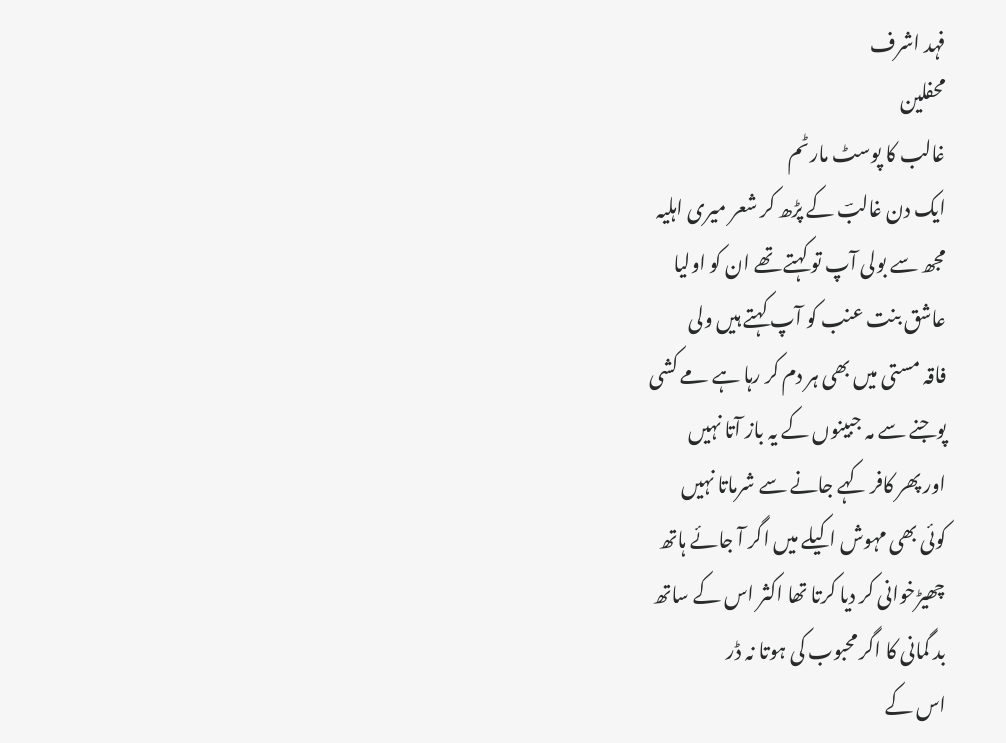فہد اشرف
محفلین
غالب کا پوسٹ مارٹم
ایک دن غالبؔ کے پڑھ کر شعر میری اہلیہ
مجھ سے بولی آپ تو کہتے تھے ان کو اولیا
عاشق بنت عنب کو آپ کہتے ہیں ولی
فاقہ مستی میں بھی ہر دم کر رہا ہے مے کشی
پوجنے سے مہ جبینوں کے یہ باز آتا نہیں
اور پھر کافر کہے جانے سے شرماتا نہیں
کوئی بھی مہوش اکیلے میں اگر آ جائے ہاتھ
چھیڑخوانی کر دیا کرتا تھا اکثر اس کے ساتھ
بد گمانی کا اگر محبوب کی ہوتا نہ ڈر
اس کے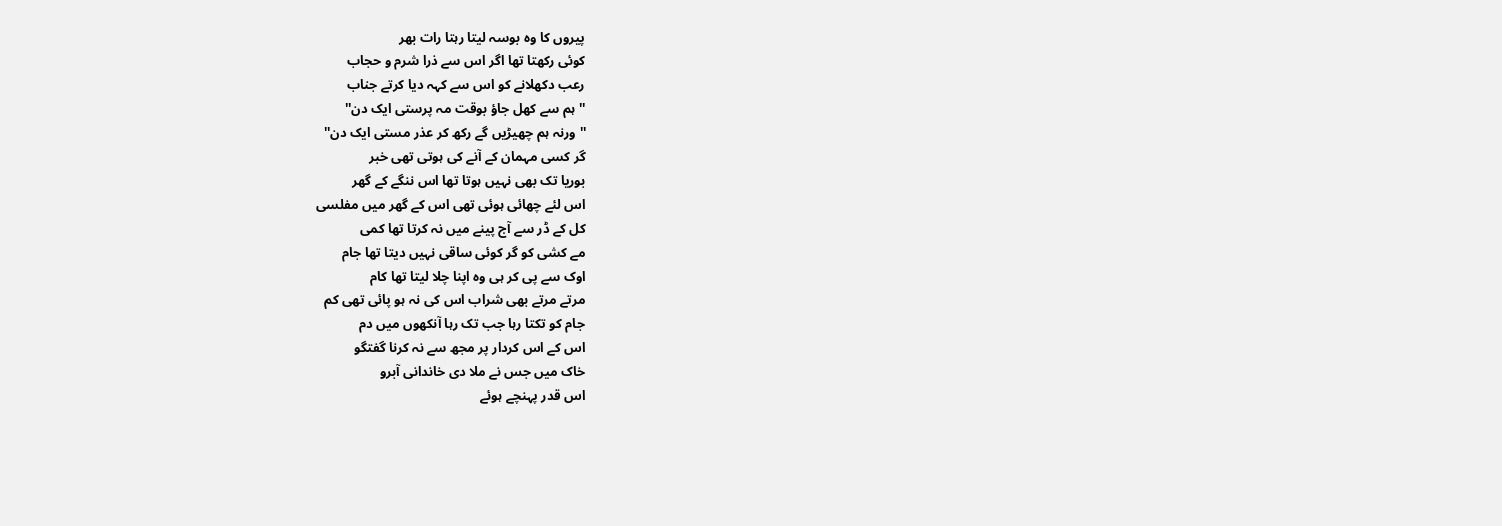پیروں کا وہ بوسہ لیتا رہتا رات بھر
کوئی رکھتا تھا اگر اس سے ذرا شرم و حجاب
رعب دکھلانے کو اس سے کہہ دیا کرتے جناب
''ہم سے کھل جاؤ بوقت مہ پرستی ایک دن''
''ورنہ ہم چھیڑیں گے رکھ کر عذر مستی ایک دن''
گر کسی مہمان کے آنے کی ہوتی تھی خبر
بوریا تک بھی نہیں ہوتا تھا اس ننگے کے گھر
اس لئے چھائی ہوئی تھی اس کے گھر میں مفلسی
کل کے ڈر سے آج پینے میں نہ کرتا تھا کمی
مے کشی کو گر کوئی ساقی نہیں دیتا تھا جام
اوک سے پی کر ہی وہ اپنا چلا لیتا تھا کام
مرتے مرتے بھی شراب اس کی نہ ہو پائی تھی کم
جام کو تکتا رہا جب تک رہا آنکھوں میں دم
اس کے اس کردار پر مجھ سے نہ کرنا گفتگو
خاک میں جس نے ملا دی خاندانی آبرو
اس قدر پہنچے ہوئے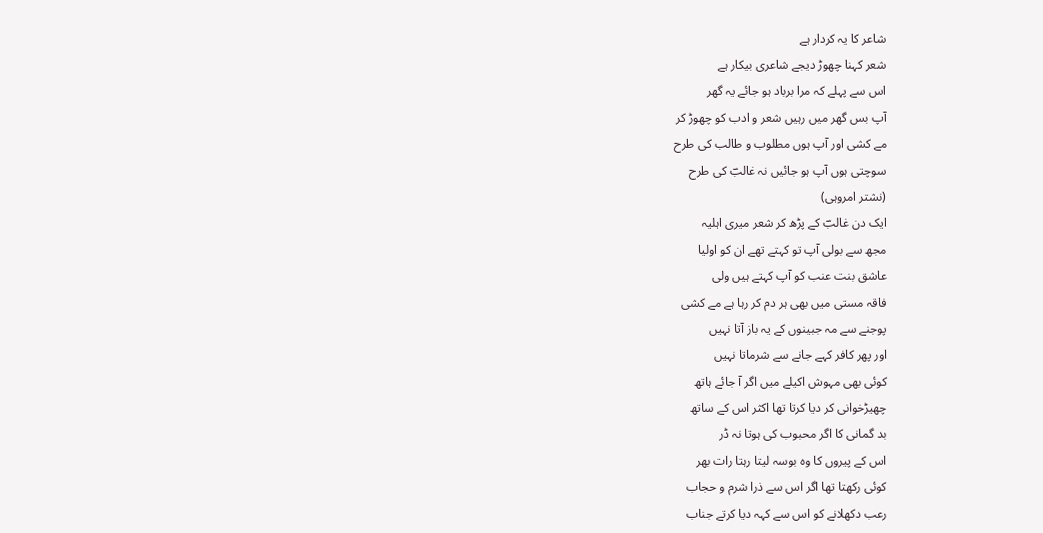شاعر کا یہ کردار ہے
شعر کہنا چھوڑ دیجے شاعری بیکار ہے
اس سے پہلے کہ مرا برباد ہو جائے یہ گھر
آپ بس گھر میں رہیں شعر و ادب کو چھوڑ کر
مے کشی اور آپ ہوں مطلوب و طالب کی طرح
سوچتی ہوں آپ ہو جائیں نہ غالبؔ کی طرح
(نشتر امروہی)
ایک دن غالبؔ کے پڑھ کر شعر میری اہلیہ
مجھ سے بولی آپ تو کہتے تھے ان کو اولیا
عاشق بنت عنب کو آپ کہتے ہیں ولی
فاقہ مستی میں بھی ہر دم کر رہا ہے مے کشی
پوجنے سے مہ جبینوں کے یہ باز آتا نہیں
اور پھر کافر کہے جانے سے شرماتا نہیں
کوئی بھی مہوش اکیلے میں اگر آ جائے ہاتھ
چھیڑخوانی کر دیا کرتا تھا اکثر اس کے ساتھ
بد گمانی کا اگر محبوب کی ہوتا نہ ڈر
اس کے پیروں کا وہ بوسہ لیتا رہتا رات بھر
کوئی رکھتا تھا اگر اس سے ذرا شرم و حجاب
رعب دکھلانے کو اس سے کہہ دیا کرتے جناب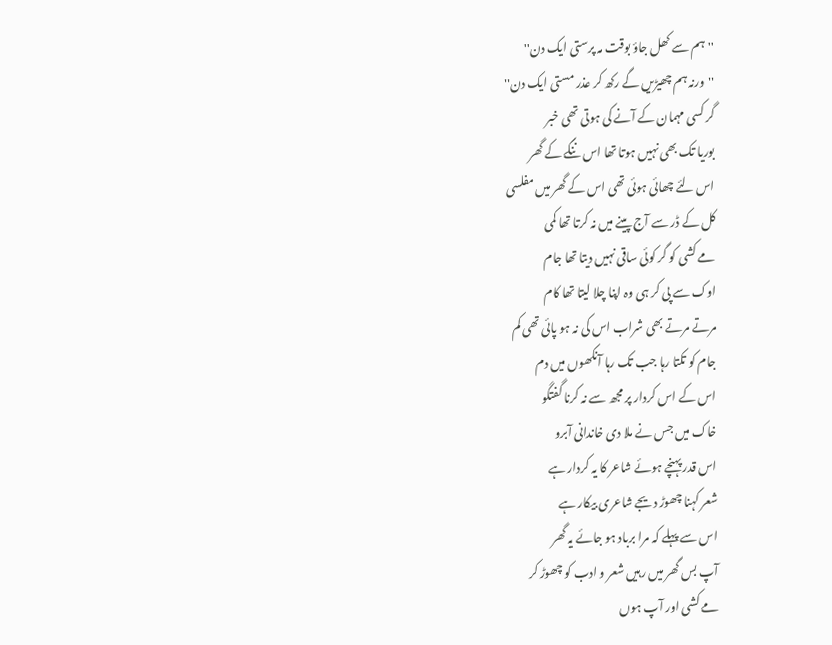''ہم سے کھل جاؤ بوقت مہ پرستی ایک دن''
''ورنہ ہم چھیڑیں گے رکھ کر عذر مستی ایک دن''
گر کسی مہمان کے آنے کی ہوتی تھی خبر
بوریا تک بھی نہیں ہوتا تھا اس ننگے کے گھر
اس لئے چھائی ہوئی تھی اس کے گھر میں مفلسی
کل کے ڈر سے آج پینے میں نہ کرتا تھا کمی
مے کشی کو گر کوئی ساقی نہیں دیتا تھا جام
اوک سے پی کر ہی وہ اپنا چلا لیتا تھا کام
مرتے مرتے بھی شراب اس کی نہ ہو پائی تھی کم
جام کو تکتا رہا جب تک رہا آنکھوں میں دم
اس کے اس کردار پر مجھ سے نہ کرنا گفتگو
خاک میں جس نے ملا دی خاندانی آبرو
اس قدر پہنچے ہوئے شاعر کا یہ کردار ہے
شعر کہنا چھوڑ دیجے شاعری بیکار ہے
اس سے پہلے کہ مرا برباد ہو جائے یہ گھر
آپ بس گھر میں رہیں شعر و ادب کو چھوڑ کر
مے کشی اور آپ ہوں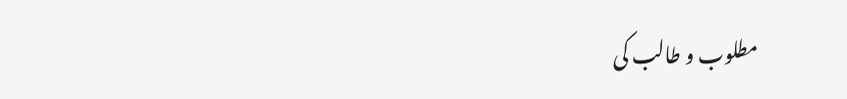مطلوب و طالب کی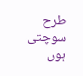طرح
سوچتی ہوں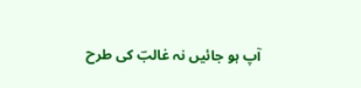آپ ہو جائیں نہ غالبؔ کی طرح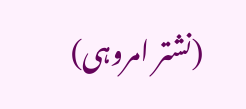(نشتر امروہی)